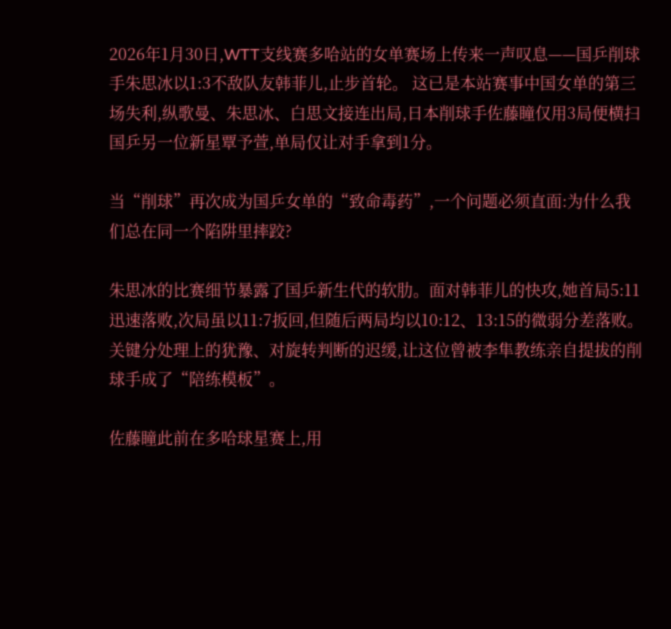2026年1月30日,WTT支线赛多哈站的女单赛场上传来一声叹息——国乒削球手朱思冰以1:3不敌队友韩菲儿,止步首轮。 这已是本站赛事中国女单的第三场失利,纵歌曼、朱思冰、白思文接连出局,日本削球手佐藤瞳仅用3局便横扫国乒另一位新星覃予萱,单局仅让对手拿到1分。

当“削球”再次成为国乒女单的“致命毒药”,一个问题必须直面:为什么我们总在同一个陷阱里摔跤?

朱思冰的比赛细节暴露了国乒新生代的软肋。面对韩菲儿的快攻,她首局5:11迅速落败,次局虽以11:7扳回,但随后两局均以10:12、13:15的微弱分差落败。 关键分处理上的犹豫、对旋转判断的迟缓,让这位曾被李隼教练亲自提拔的削球手成了“陪练模板”。

佐藤瞳此前在多哈球星赛上,用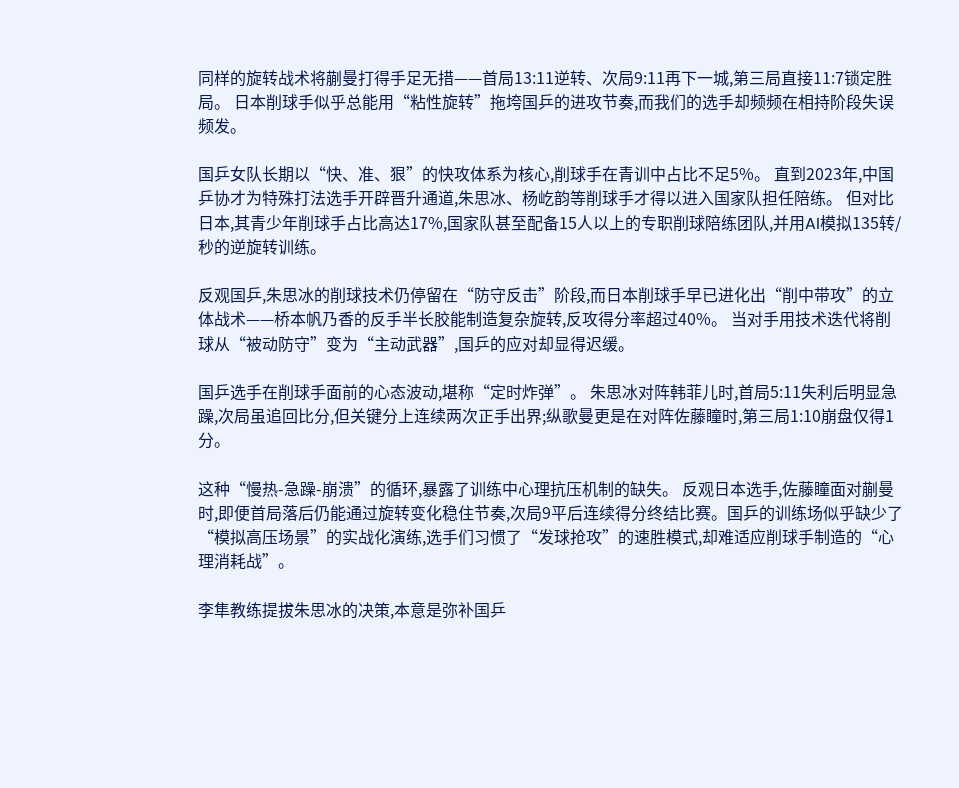同样的旋转战术将蒯曼打得手足无措——首局13:11逆转、次局9:11再下一城,第三局直接11:7锁定胜局。 日本削球手似乎总能用“粘性旋转”拖垮国乒的进攻节奏,而我们的选手却频频在相持阶段失误频发。

国乒女队长期以“快、准、狠”的快攻体系为核心,削球手在青训中占比不足5%。 直到2023年,中国乒协才为特殊打法选手开辟晋升通道,朱思冰、杨屹韵等削球手才得以进入国家队担任陪练。 但对比日本,其青少年削球手占比高达17%,国家队甚至配备15人以上的专职削球陪练团队,并用AI模拟135转/秒的逆旋转训练。

反观国乒,朱思冰的削球技术仍停留在“防守反击”阶段,而日本削球手早已进化出“削中带攻”的立体战术——桥本帆乃香的反手半长胶能制造复杂旋转,反攻得分率超过40%。 当对手用技术迭代将削球从“被动防守”变为“主动武器”,国乒的应对却显得迟缓。

国乒选手在削球手面前的心态波动,堪称“定时炸弹”。 朱思冰对阵韩菲儿时,首局5:11失利后明显急躁,次局虽追回比分,但关键分上连续两次正手出界;纵歌曼更是在对阵佐藤瞳时,第三局1:10崩盘仅得1分。

这种“慢热-急躁-崩溃”的循环,暴露了训练中心理抗压机制的缺失。 反观日本选手,佐藤瞳面对蒯曼时,即便首局落后仍能通过旋转变化稳住节奏,次局9平后连续得分终结比赛。国乒的训练场似乎缺少了“模拟高压场景”的实战化演练,选手们习惯了“发球抢攻”的速胜模式,却难适应削球手制造的“心理消耗战”。

李隼教练提拔朱思冰的决策,本意是弥补国乒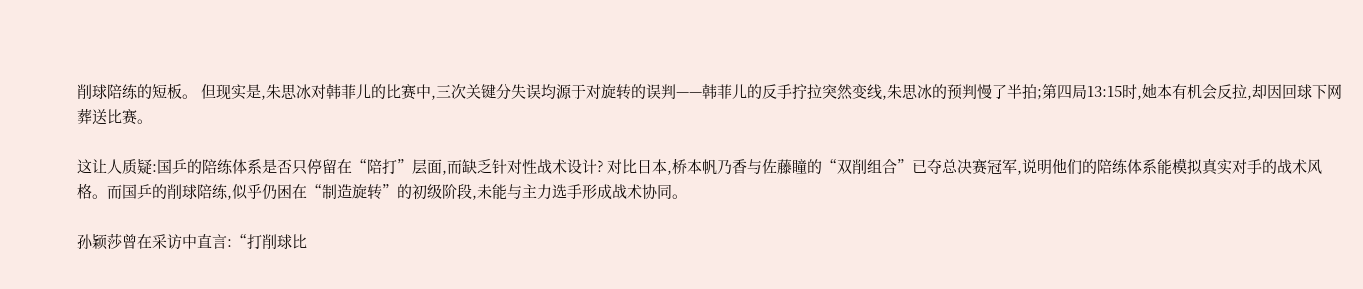削球陪练的短板。 但现实是,朱思冰对韩菲儿的比赛中,三次关键分失误均源于对旋转的误判——韩菲儿的反手拧拉突然变线,朱思冰的预判慢了半拍;第四局13:15时,她本有机会反拉,却因回球下网葬送比赛。

这让人质疑:国乒的陪练体系是否只停留在“陪打”层面,而缺乏针对性战术设计? 对比日本,桥本帆乃香与佐藤瞳的“双削组合”已夺总决赛冠军,说明他们的陪练体系能模拟真实对手的战术风格。而国乒的削球陪练,似乎仍困在“制造旋转”的初级阶段,未能与主力选手形成战术协同。

孙颖莎曾在采访中直言:“打削球比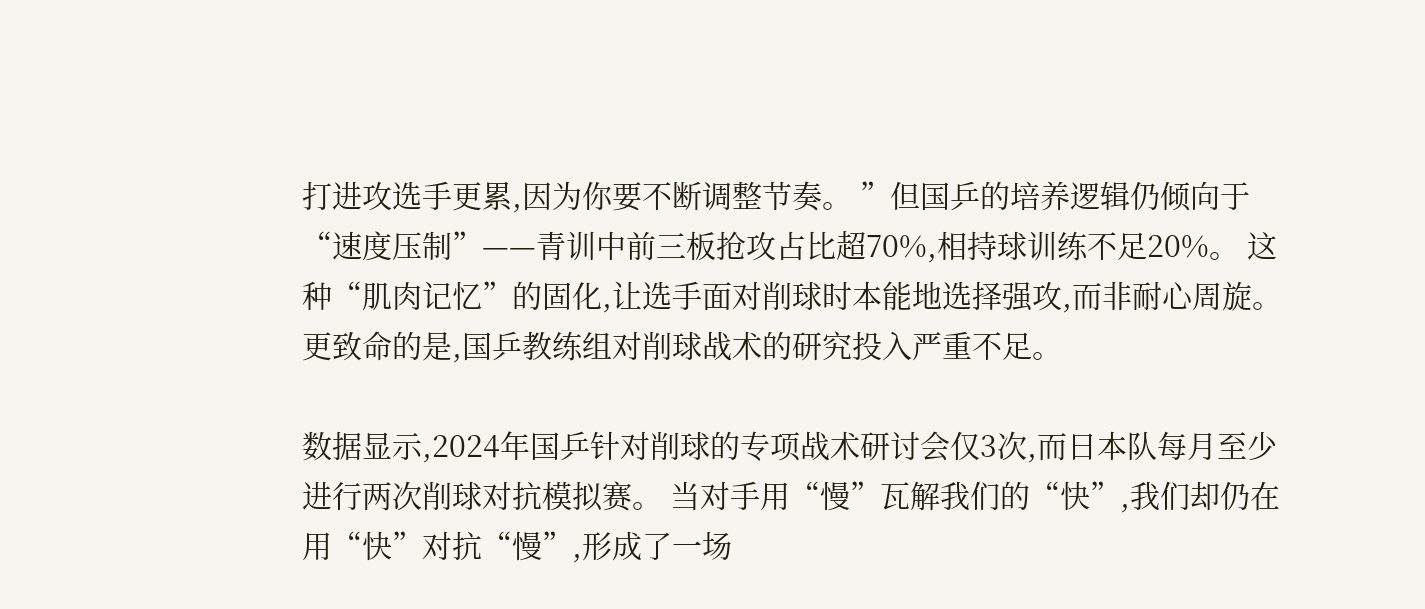打进攻选手更累,因为你要不断调整节奏。 ”但国乒的培养逻辑仍倾向于“速度压制”——青训中前三板抢攻占比超70%,相持球训练不足20%。 这种“肌肉记忆”的固化,让选手面对削球时本能地选择强攻,而非耐心周旋。 更致命的是,国乒教练组对削球战术的研究投入严重不足。

数据显示,2024年国乒针对削球的专项战术研讨会仅3次,而日本队每月至少进行两次削球对抗模拟赛。 当对手用“慢”瓦解我们的“快”,我们却仍在用“快”对抗“慢”,形成了一场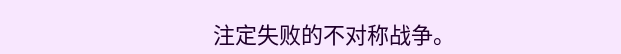注定失败的不对称战争。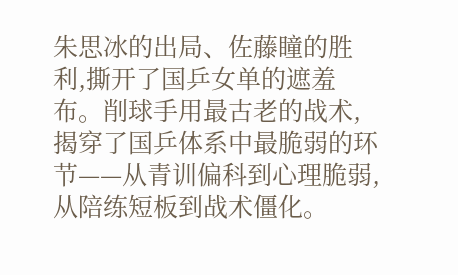朱思冰的出局、佐藤瞳的胜利,撕开了国乒女单的遮羞布。削球手用最古老的战术,揭穿了国乒体系中最脆弱的环节——从青训偏科到心理脆弱,从陪练短板到战术僵化。